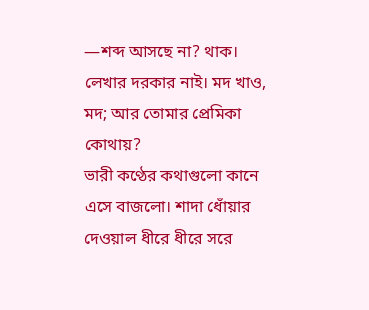—শব্দ আসছে না? থাক। লেখার দরকার নাই। মদ খাও, মদ; আর তোমার প্রেমিকা কোথায়?
ভারী কণ্ঠের কথাগুলো কানে এসে বাজলো। শাদা ধোঁয়ার দেওয়াল ধীরে ধীরে সরে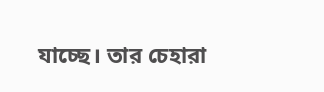যাচ্ছে। তার চেহারা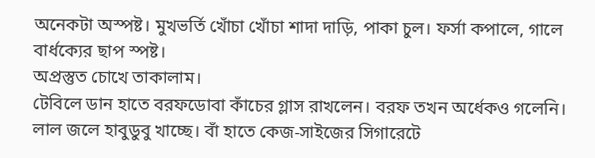অনেকটা অস্পষ্ট। মুখভর্তি খোঁচা খোঁচা শাদা দাড়ি, পাকা চুল। ফর্সা কপালে, গালে বার্ধক্যের ছাপ স্পষ্ট।
অপ্রস্তুত চোখে তাকালাম।
টেবিলে ডান হাতে বরফডোবা কাঁচের গ্লাস রাখলেন। বরফ তখন অর্ধেকও গলেনি। লাল জলে হাবুডুবু খাচ্ছে। বাঁ হাতে কেজ-সাইজের সিগারেটে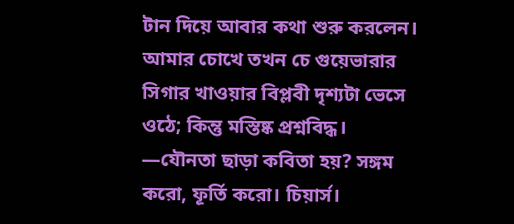টান দিয়ে আবার কথা শুরু করলেন।
আমার চোখে তখন চে গুয়েভারার সিগার খাওয়ার বিপ্লবী দৃশ্যটা ভেসে ওঠে; কিন্তু মস্তিষ্ক প্রশ্নবিদ্ধ।
—যৌনতা ছাড়া কবিতা হয়? সঙ্গম করো, ফূর্তি করো। চিয়ার্স।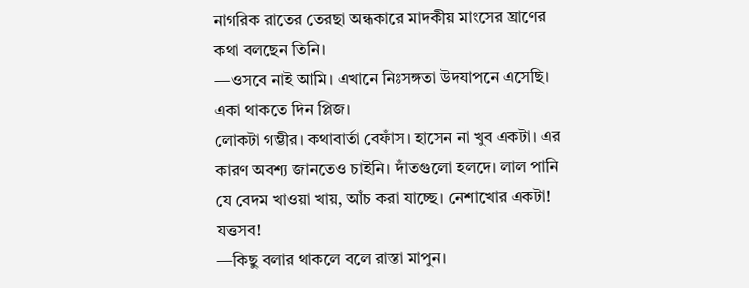নাগরিক রাতের তেরছা অন্ধকারে মাদকীয় মাংসের ঘ্রাণের কথা বলছেন তিনি।
—ওসবে নাই আমি। এখানে নিঃসঙ্গতা উদযাপনে এসেছি। একা থাকতে দিন প্লিজ।
লোকটা গম্ভীর। কথাবার্তা বেফাঁস। হাসেন না খুব একটা। এর কারণ অবশ্য জানতেও চাইনি। দাঁতগুলো হলদে। লাল পানি যে বেদম খাওয়া খায়, আঁচ করা যাচ্ছে। নেশাখোর একটা! যত্তসব!
—কিছু বলার থাকলে বলে রাস্তা মাপুন।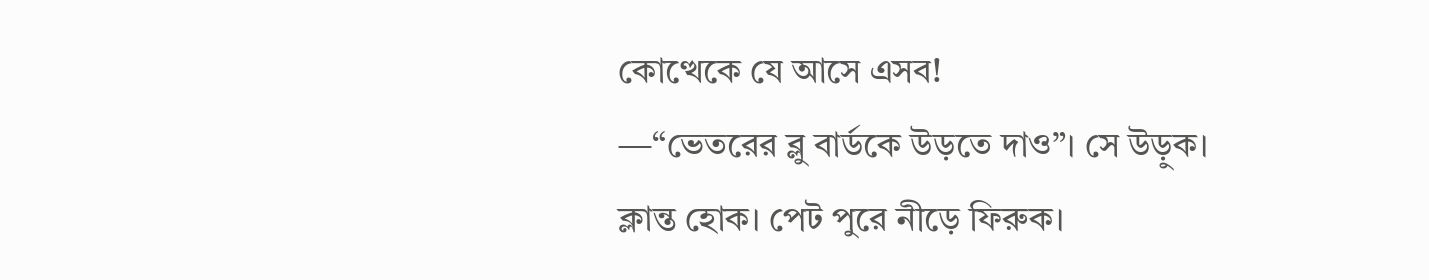কোত্থেকে যে আসে এসব!
—“ভেতরের ব্লু বার্ডকে উড়তে দাও”। সে উড়ুক। ক্লান্ত হোক। পেট পুরে নীড়ে ফিরুক।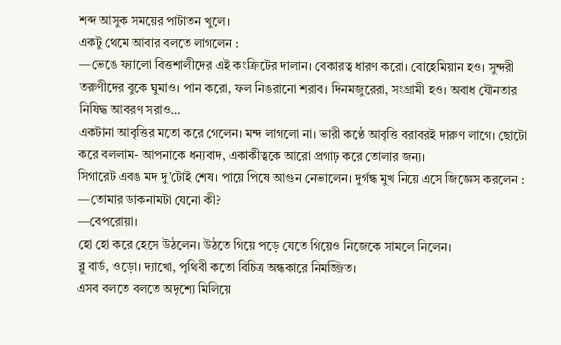শব্দ আসুক সময়ের পাটাতন খুলে।
একটু থেমে আবার বলতে লাগলেন :
—ভেঙে ফ্যালো বিত্তশালীদের এই কংক্রিটের দালান। বেকারত্ব ধারণ করো। বোহেমিয়ান হও। সুন্দরী তরুণীদের বুকে ঘুমাও। পান করো, ফল নিঙরানো শরাব। দিনমজুরেরা, সংগ্রামী হও। অবাধ যৌনতার নিষিদ্ধ আবরণ সরাও…
একটানা আবৃত্তির মতো করে গেলেন। মন্দ লাগলো না। ভারী কণ্ঠে আবৃত্তি বরাবরই দারুণ লাগে। ছোটো করে বললাম- আপনাকে ধন্যবাদ, একাকীত্বকে আরো প্রগাঢ় করে তোলার জন্য।
সিগারেট এবঙ মদ দু’টোই শেষ। পায়ে পিষে আগুন নেভালেন। দুর্গন্ধ মুখ নিয়ে এসে জিজ্ঞেস করলেন :
—তোমার ডাকনামটা যেনো কী?
—বেপরোয়া।
হো হো করে হেসে উঠলেন। উঠতে গিয়ে পড়ে যেতে গিয়েও নিজেকে সামলে নিলেন।
ব্লু বার্ড, ওড়ো। দ্যাখো, পৃথিবী কতো বিচিত্র অন্ধকারে নিমজ্জিত।
এসব বলতে বলতে অদৃশ্যে মিলিয়ে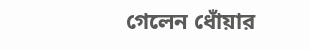গেলেন ধোঁয়ার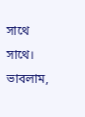সাথে সাথে।
ভাবলাম,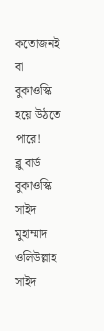কতোজনই বা বুকাওস্কি হয়ে উঠতে পারে!
ব্লু বার্ড বুকাওস্কি
সাইদ মুহাম্মাদ ওলিউল্লাহ
সাইদ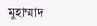মুহাম্মাদ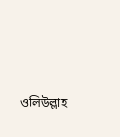ওলিউল্লাহ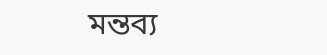মন্তব্য